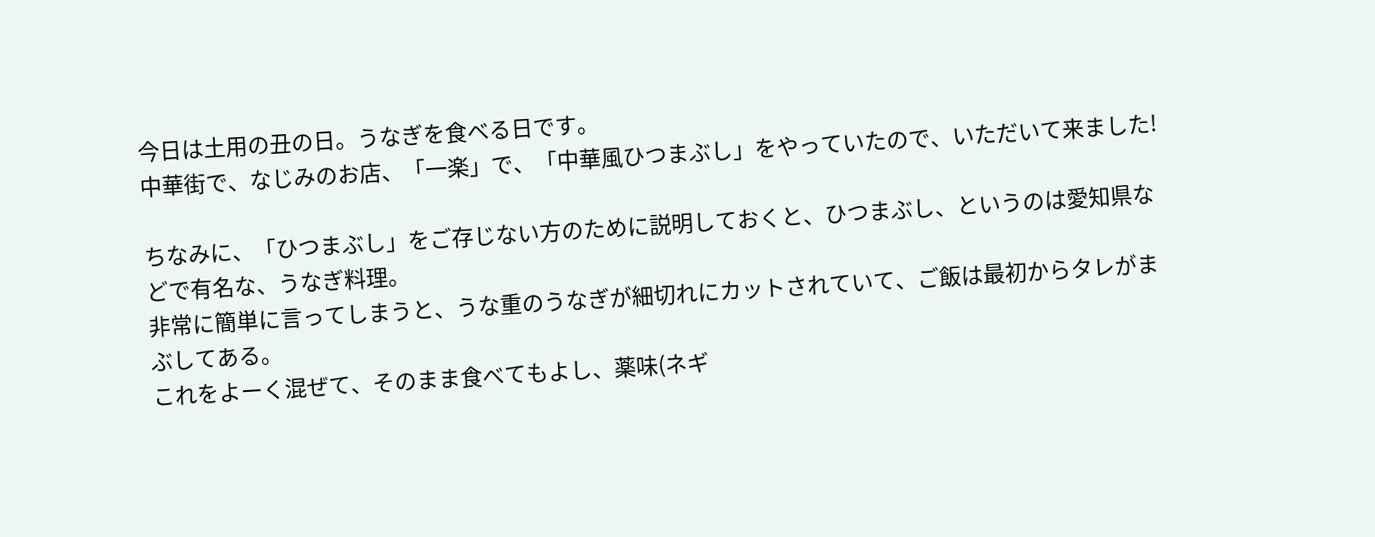今日は土用の丑の日。うなぎを食べる日です。
中華街で、なじみのお店、「一楽」で、「中華風ひつまぶし」をやっていたので、いただいて来ました!

ちなみに、「ひつまぶし」をご存じない方のために説明しておくと、ひつまぶし、というのは愛知県などで有名な、うなぎ料理。
非常に簡単に言ってしまうと、うな重のうなぎが細切れにカットされていて、ご飯は最初からタレがまぶしてある。
これをよーく混ぜて、そのまま食べてもよし、薬味(ネギ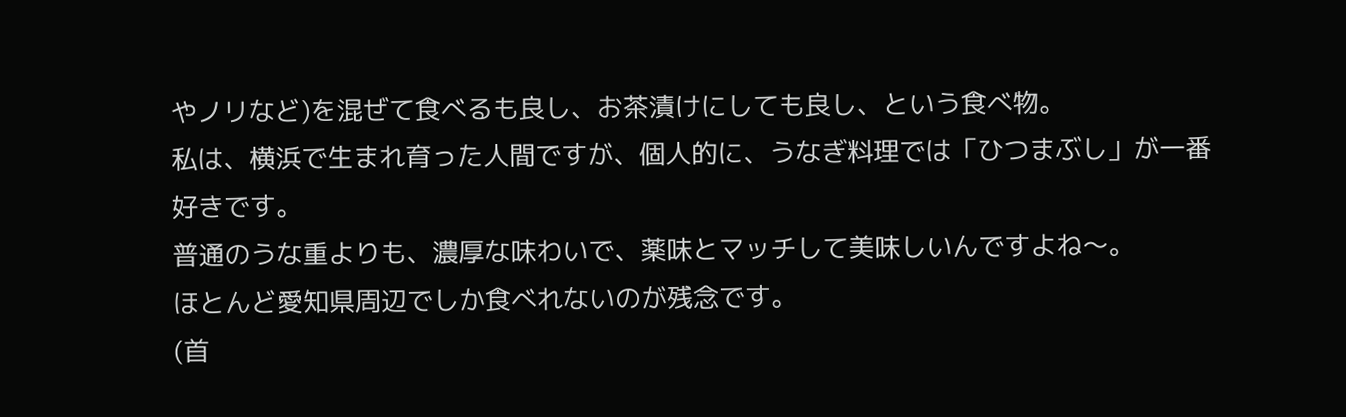やノリなど)を混ぜて食べるも良し、お茶漬けにしても良し、という食べ物。
私は、横浜で生まれ育った人間ですが、個人的に、うなぎ料理では「ひつまぶし」が一番好きです。
普通のうな重よりも、濃厚な味わいで、薬味とマッチして美味しいんですよね〜。
ほとんど愛知県周辺でしか食べれないのが残念です。
(首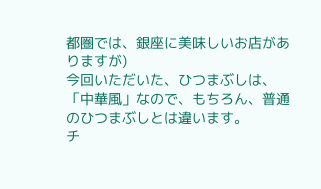都圏では、銀座に美味しいお店がありますが)
今回いただいた、ひつまぶしは、「中華風」なので、もちろん、普通のひつまぶしとは違います。
チ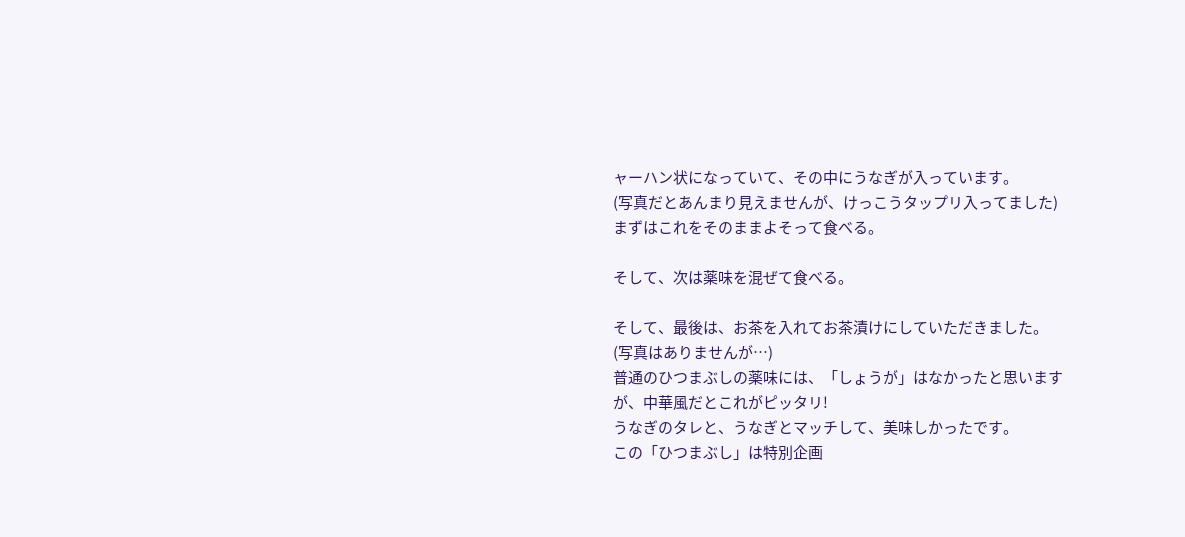ャーハン状になっていて、その中にうなぎが入っています。
(写真だとあんまり見えませんが、けっこうタップリ入ってました)
まずはこれをそのままよそって食べる。

そして、次は薬味を混ぜて食べる。

そして、最後は、お茶を入れてお茶漬けにしていただきました。
(写真はありませんが…)
普通のひつまぶしの薬味には、「しょうが」はなかったと思いますが、中華風だとこれがピッタリ!
うなぎのタレと、うなぎとマッチして、美味しかったです。
この「ひつまぶし」は特別企画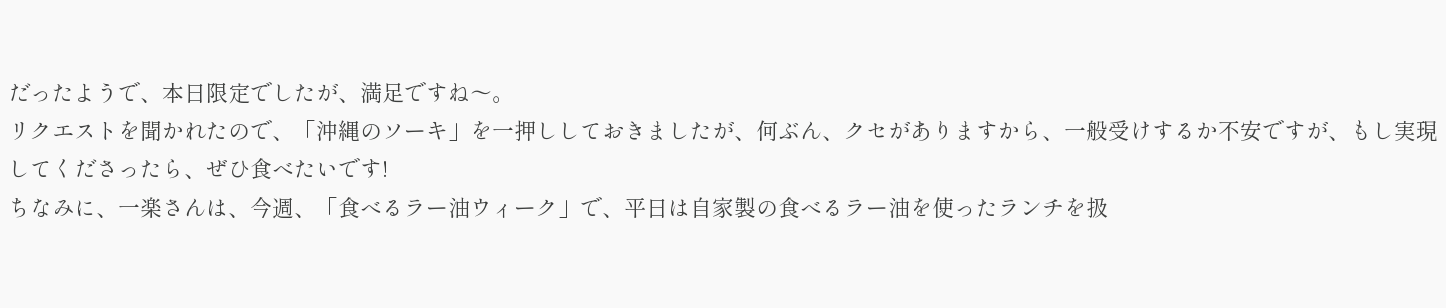だったようで、本日限定でしたが、満足ですね〜。
リクエストを聞かれたので、「沖縄のソーキ」を一押ししておきましたが、何ぶん、クセがありますから、一般受けするか不安ですが、もし実現してくださったら、ぜひ食べたいです!
ちなみに、一楽さんは、今週、「食べるラー油ウィーク」で、平日は自家製の食べるラー油を使ったランチを扱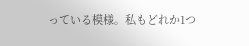っている模様。私もどれか1つ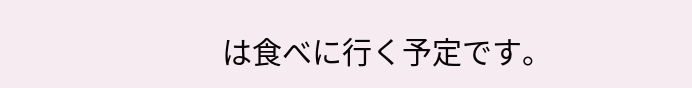は食べに行く予定です。